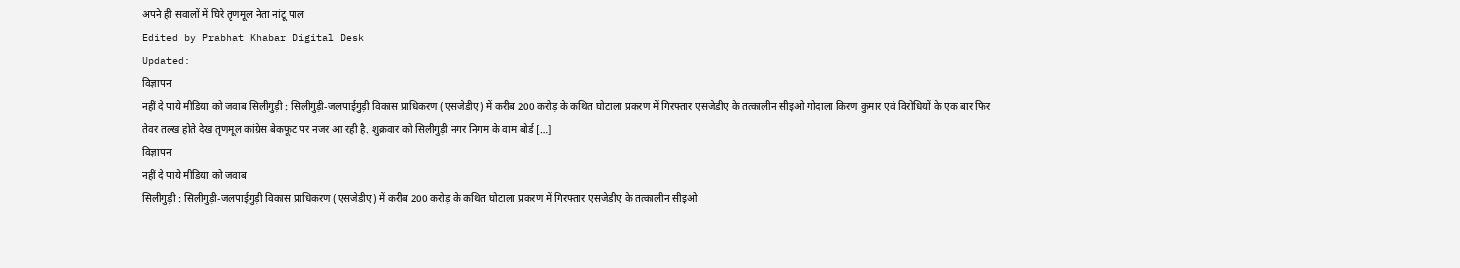अपने ही सवालों में घिरे तृणमूल नेता नांटू पाल
Edited by Prabhat Khabar Digital Desk
Updated:
विज्ञापन
नहीं दे पाये मीडिया को जवाब सिलीगुड़ी : सिलीगुड़ी-जलपाईगुड़ी विकास प्राधिकरण (एसजेडीए) में करीब 200 करोड़ के कथित घोटाला प्रकरण में गिरफ्तार एसजेडीए के तत्कालीन सीइओ गोदाला किरण कुमार एवं विरोधियों के एक बार फिर तेवर तल्ख होते देख तृणमूल कांग्रेस बेकफूट पर नजर आ रही है. शुक्रवार को सिलीगुड़ी नगर निगम के वाम बोर्ड […]
विज्ञापन
नहीं दे पाये मीडिया को जवाब
सिलीगुड़ी : सिलीगुड़ी-जलपाईगुड़ी विकास प्राधिकरण (एसजेडीए) में करीब 200 करोड़ के कथित घोटाला प्रकरण में गिरफ्तार एसजेडीए के तत्कालीन सीइओ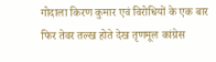गोदाला किरण कुमार एवं विरोधियों के एक बार फिर तेवर तल्ख होते देख तृणमूल कांग्रेस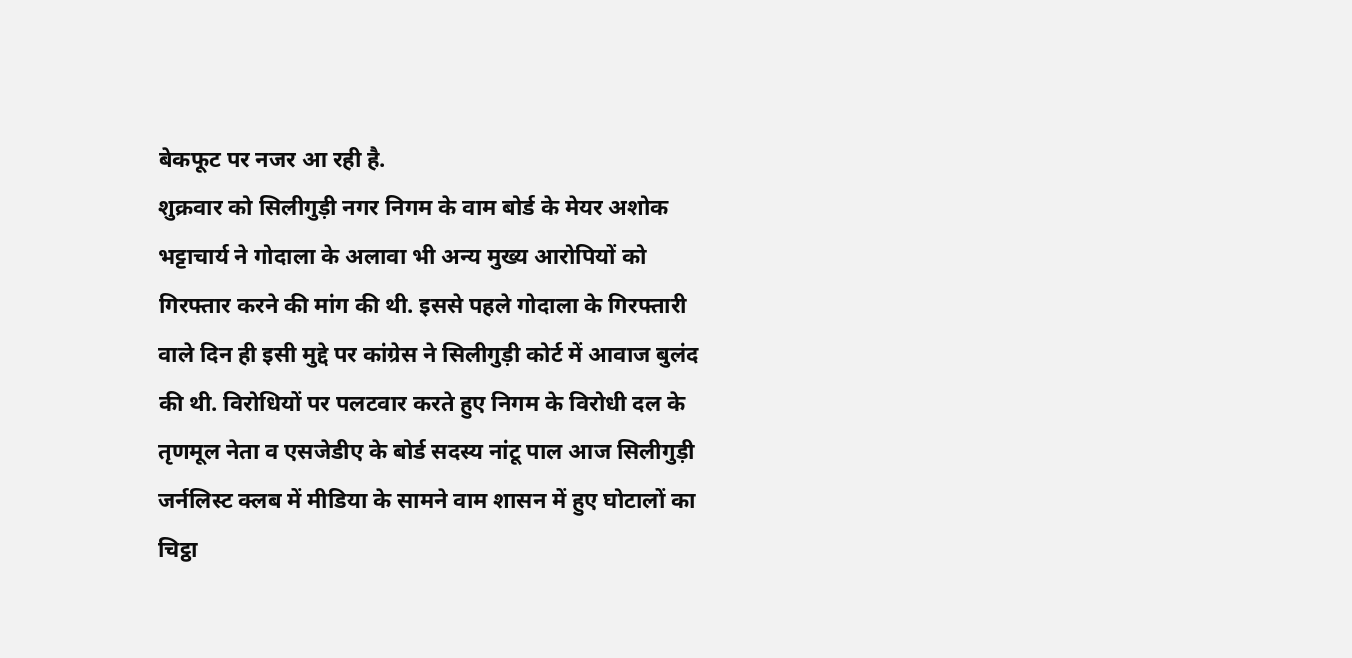बेकफूट पर नजर आ रही है.
शुक्रवार को सिलीगुड़ी नगर निगम के वाम बोर्ड के मेयर अशोक भट्टाचार्य ने गोदाला के अलावा भी अन्य मुख्य आरोपियों को गिरफ्तार करने की मांग की थी. इससे पहले गोदाला के गिरफ्तारी वाले दिन ही इसी मुद्दे पर कांग्रेस ने सिलीगुड़ी कोर्ट में आवाज बुलंद की थी. विरोधियों पर पलटवार करते हुए निगम के विरोधी दल के तृणमूल नेता व एसजेडीए के बोर्ड सदस्य नांटू पाल आज सिलीगुड़ी जर्नलिस्ट क्लब में मीडिया के सामने वाम शासन में हुए घोटालों का चिट्ठा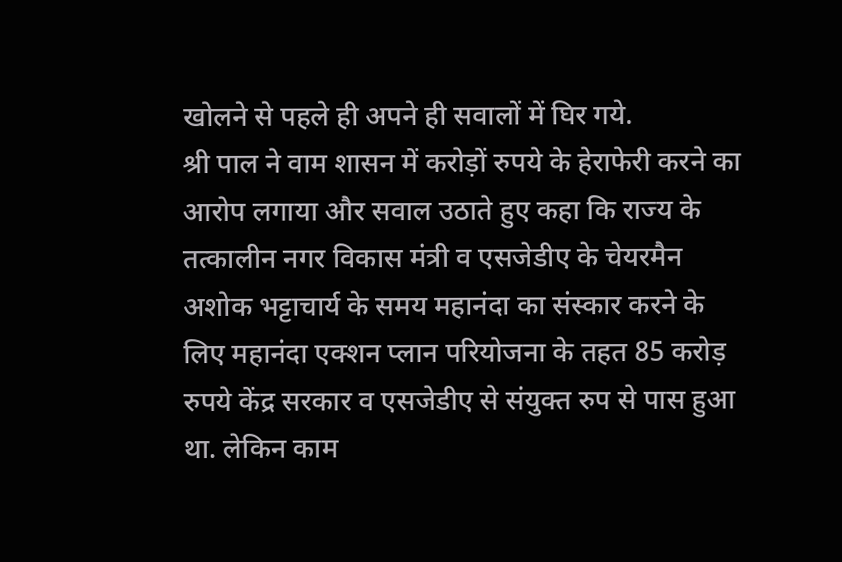खोलने से पहले ही अपने ही सवालों में घिर गये.
श्री पाल ने वाम शासन में करोड़ों रुपये के हेराफेरी करने का आरोप लगाया और सवाल उठाते हुए कहा कि राज्य के तत्कालीन नगर विकास मंत्री व एसजेडीए के चेयरमैन अशोक भट्टाचार्य के समय महानंदा का संस्कार करने के लिए महानंदा एक्शन प्लान परियोजना के तहत 85 करोड़ रुपये केंद्र सरकार व एसजेडीए से संयुक्त रुप से पास हुआ था. लेकिन काम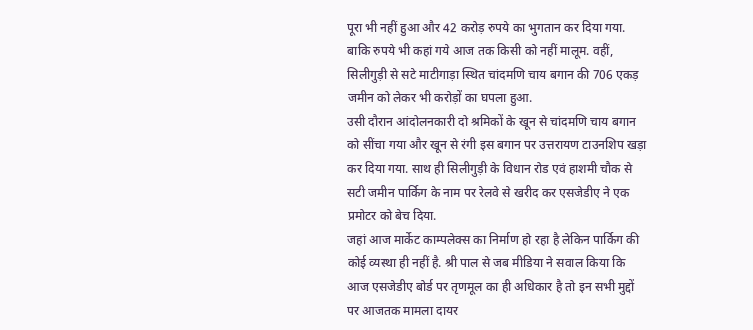पूरा भी नहीं हुआ और 42 करोड़ रुपये का भुगतान कर दिया गया. बाकि रुपये भी कहां गये आज तक किसी को नहीं मालूम. वहीं, सिलीगुड़ी से सटे माटीगाड़ा स्थित चांदमणि चाय बगान की 706 एकड़ जमीन को लेकर भी करोड़ों का घपला हुआ.
उसी दौरान आंदोलनकारी दो श्रमिकों के खून से चांदमणि चाय बगान को सींचा गया और खून से रंगी इस बगान पर उत्तरायण टाउनशिप खड़ा कर दिया गया. साथ ही सिलीगुड़ी के विधान रोड एवं हाशमी चौक से सटी जमीन पार्किग के नाम पर रेलवे से खरीद कर एसजेडीए ने एक प्रमोटर को बेच दिया.
जहां आज मार्केट काम्पलेक्स का निर्माण हो रहा है लेकिन पार्किग की कोई व्यस्था ही नहीं है. श्री पाल से जब मीडिया ने सवाल किया कि आज एसजेडीए बोर्ड पर तृणमूल का ही अधिकार है तो इन सभी मुद्दों पर आजतक मामला दायर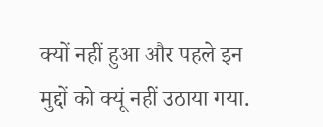क्यों नहीं हुआ और पहले इन मुद्दों को क्यूं नहीं उठाया गया.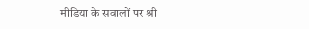मीडिया के सवालों पर श्री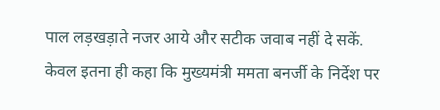पाल लड़खड़ाते नजर आये और सटीक जवाब नहीं दे सकें.
केवल इतना ही कहा कि मुख्यमंत्री ममता बनर्जी के निर्देश पर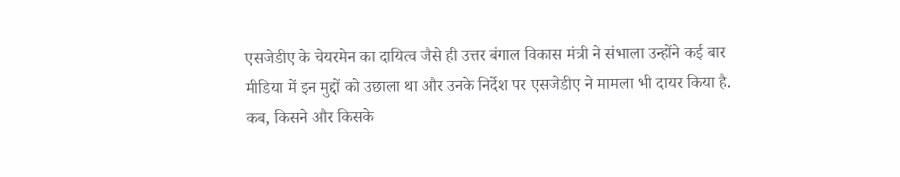एसजेडीए के चेयरमेन का दायित्व जैसे ही उत्तर बंगाल विकास मंत्री ने संभाला उन्होंने कई बार मीडिया में इन मुद्दों को उछाला था और उनके निर्देश पर एसजेडीए ने मामला भी दायर किया है. कब, किसने और किसके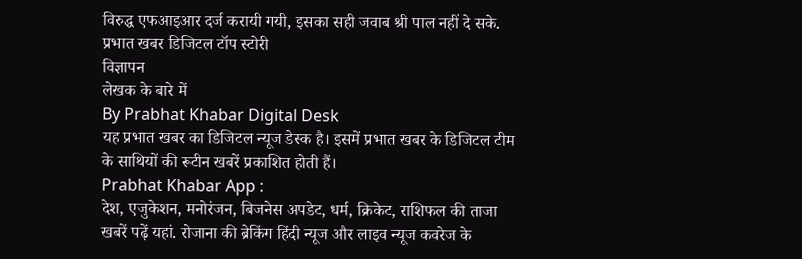विरुद्ध एफआइआर दर्ज करायी गयी, इसका सही जवाब श्री पाल नहीं दे सके.
प्रभात खबर डिजिटल टॉप स्टोरी
विज्ञापन
लेखक के बारे में
By Prabhat Khabar Digital Desk
यह प्रभात खबर का डिजिटल न्यूज डेस्क है। इसमें प्रभात खबर के डिजिटल टीम के साथियों की रूटीन खबरें प्रकाशित होती हैं।
Prabhat Khabar App :
देश, एजुकेशन, मनोरंजन, बिजनेस अपडेट, धर्म, क्रिकेट, राशिफल की ताजा खबरें पढ़ें यहां. रोजाना की ब्रेकिंग हिंदी न्यूज और लाइव न्यूज कवरेज के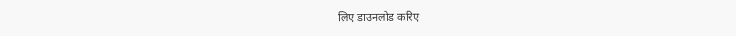लिए डाउनलोड करिए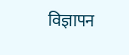विज्ञापन